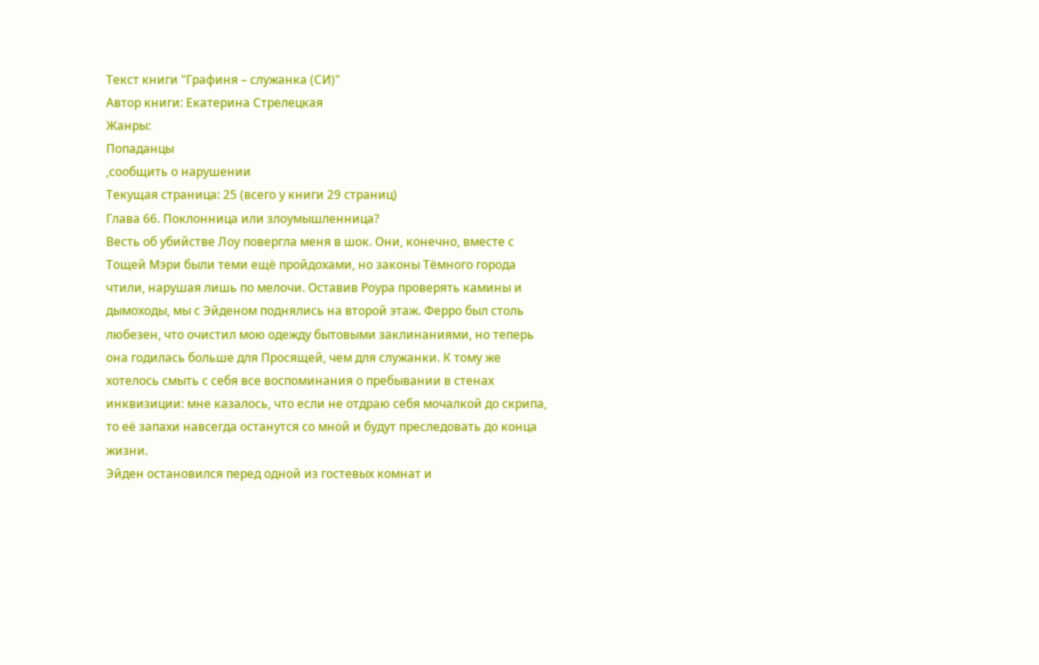Текст книги "Графиня – служанка (СИ)"
Автор книги: Екатерина Стрелецкая
Жанры:
Попаданцы
,сообщить о нарушении
Текущая страница: 25 (всего у книги 29 страниц)
Глава 66. Поклонница или злоумышленница?
Весть об убийстве Лоу повергла меня в шок. Они, конечно, вместе с Тощей Мэри были теми ещё пройдохами, но законы Тёмного города чтили, нарушая лишь по мелочи. Оставив Роура проверять камины и дымоходы, мы с Эйденом поднялись на второй этаж. Ферро был столь любезен, что очистил мою одежду бытовыми заклинаниями, но теперь она годилась больше для Просящей, чем для служанки. К тому же хотелось смыть с себя все воспоминания о пребывании в стенах инквизиции: мне казалось, что если не отдраю себя мочалкой до скрипа, то её запахи навсегда останутся со мной и будут преследовать до конца жизни.
Эйден остановился перед одной из гостевых комнат и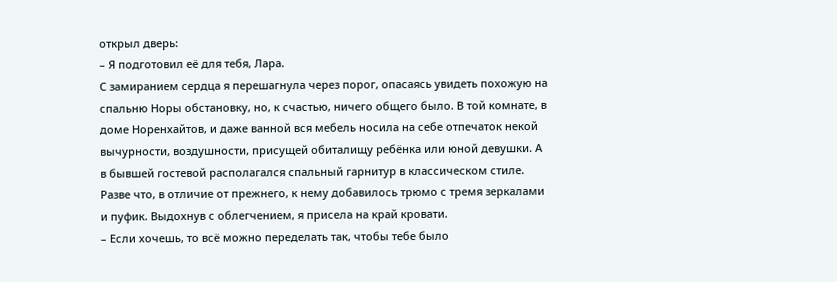открыл дверь:
– Я подготовил её для тебя, Лара.
С замиранием сердца я перешагнула через порог, опасаясь увидеть похожую на спальню Норы обстановку, но, к счастью, ничего общего было. В той комнате, в доме Норенхайтов, и даже ванной вся мебель носила на себе отпечаток некой вычурности, воздушности, присущей обиталищу ребёнка или юной девушки. А в бывшей гостевой располагался спальный гарнитур в классическом стиле. Разве что, в отличие от прежнего, к нему добавилось трюмо с тремя зеркалами и пуфик. Выдохнув с облегчением, я присела на край кровати.
– Если хочешь, то всё можно переделать так, чтобы тебе было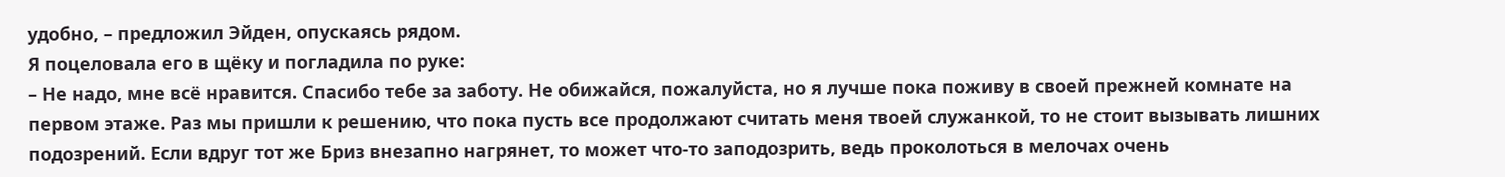удобно, – предложил Эйден, опускаясь рядом.
Я поцеловала его в щёку и погладила по руке:
– Не надо, мне всё нравится. Спасибо тебе за заботу. Не обижайся, пожалуйста, но я лучше пока поживу в своей прежней комнате на первом этаже. Раз мы пришли к решению, что пока пусть все продолжают считать меня твоей служанкой, то не стоит вызывать лишних подозрений. Если вдруг тот же Бриз внезапно нагрянет, то может что-то заподозрить, ведь проколоться в мелочах очень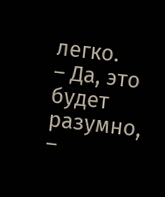легко.
– Да, это будет разумно, –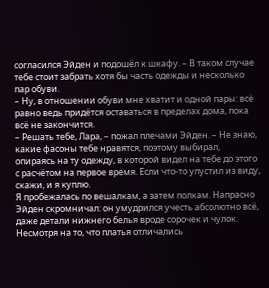согласился Эйден и подошёл к шкафу. – В таком случае тебе стоит забрать хотя бы часть одежды и несколько пар обуви.
– Ну, в отношении обуви мне хватит и одной пары: всё равно ведь придётся оставаться в пределах дома, пока всё не закончится.
– Решать тебе, Лара, – пожал плечами Эйден. – Не знаю, какие фасоны тебе нравятся, поэтому выбирал, опираясь на ту одежду, в которой видел на тебе до этого с расчётом на первое время. Если что-то упустил из виду, скажи, и я куплю.
Я пробежалась по вешалкам, а затем полкам. Напрасно Эйден скромничал: он умудрился учесть абсолютно всё, даже детали нижнего белья вроде сорочек и чулок. Несмотря на то, что платья отличались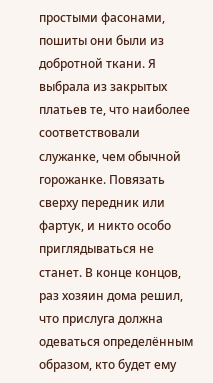простыми фасонами, пошиты они были из добротной ткани. Я выбрала из закрытых платьев те, что наиболее соответствовали служанке, чем обычной горожанке. Повязать сверху передник или фартук, и никто особо приглядываться не станет. В конце концов, раз хозяин дома решил, что прислуга должна одеваться определённым образом, кто будет ему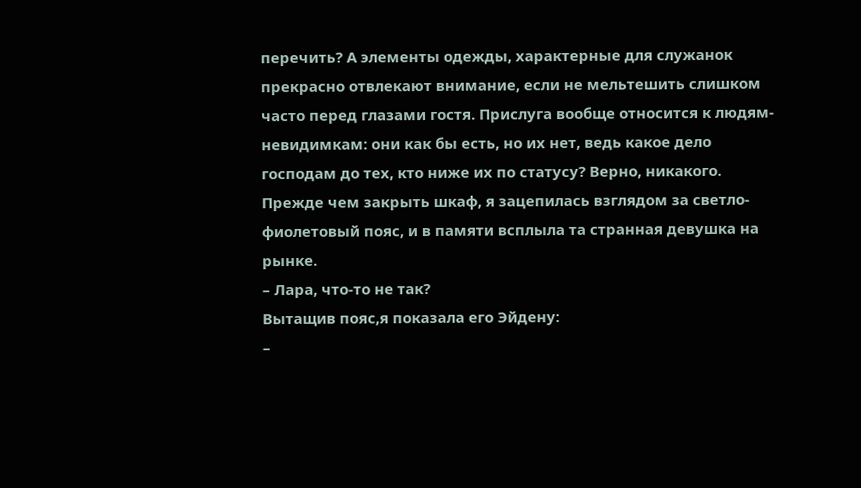перечить? А элементы одежды, характерные для служанок прекрасно отвлекают внимание, если не мельтешить слишком часто перед глазами гостя. Прислуга вообще относится к людям-невидимкам: они как бы есть, но их нет, ведь какое дело господам до тех, кто ниже их по статусу? Верно, никакого.
Прежде чем закрыть шкаф, я зацепилась взглядом за светло-фиолетовый пояс, и в памяти всплыла та странная девушка на рынке.
– Лара, что-то не так?
Вытащив пояс,я показала его Эйдену:
–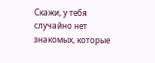Скажи, у тебя случайно нет знакомых, которые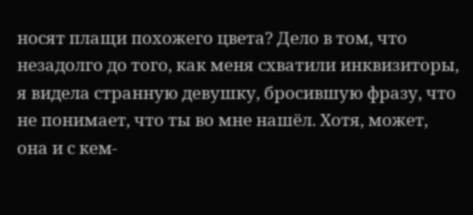носят плащи похожего цвета? Дело в том, что незадолго до того, как меня схватили инквизиторы, я видела странную девушку, бросившую фразу, что не понимает, что ты во мне нашёл. Хотя, может, она и с кем-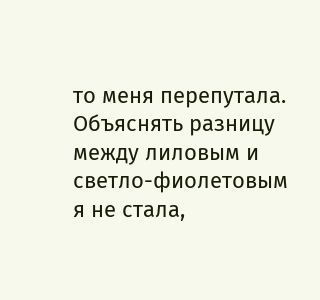то меня перепутала.
Объяснять разницу между лиловым и светло-фиолетовым я не стала,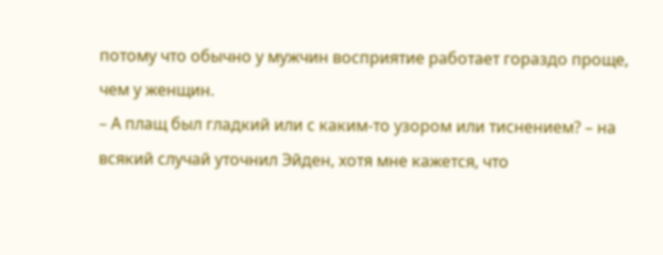потому что обычно у мужчин восприятие работает гораздо проще, чем у женщин.
– А плащ был гладкий или с каким-то узором или тиснением? – на всякий случай уточнил Эйден, хотя мне кажется, что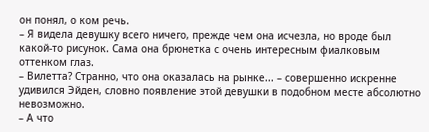он понял, о ком речь.
– Я видела девушку всего ничего, прежде чем она исчезла, но вроде был какой-то рисунок. Сама она брюнетка с очень интересным фиалковым оттенком глаз.
– Вилетта? Странно, что она оказалась на рынке... – совершенно искренне удивился Эйден, словно появление этой девушки в подобном месте абсолютно невозможно.
– А что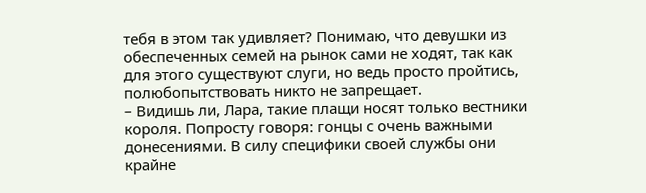тебя в этом так удивляет? Понимаю, что девушки из обеспеченных семей на рынок сами не ходят, так как для этого существуют слуги, но ведь просто пройтись, полюбопытствовать никто не запрещает.
– Видишь ли, Лара, такие плащи носят только вестники короля. Попросту говоря: гонцы с очень важными донесениями. В силу специфики своей службы они крайне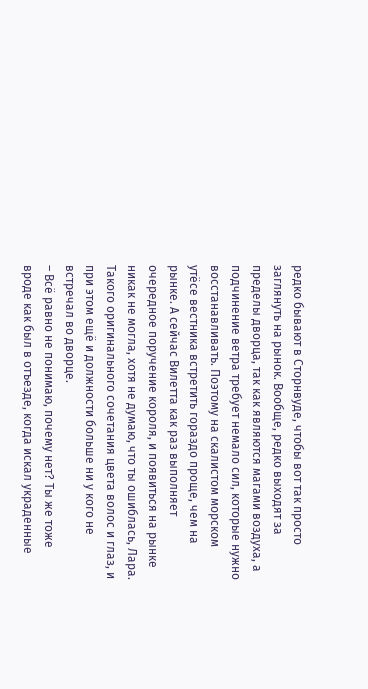редко бывают в Сторнвуде, чтобы вот так просто заглянуть на рынок. Вообще, редко выходят за пределы дворца, так как являются магами воздуха, а подчинение ветра требует немало сил, которые нужно восстанавливать. Поэтому на скалистом морском утёсе вестника встретить гораздо проще, чем на рынке. А сейчас Вилетта как раз выполняет очередное поручение короля, и появиться на рынке никак не могла, хотя не думаю, что ты ошиблась, Лара. Такого оригинального сочетания цвета волос и глаз, и при этом ещё и должности больше ни у кого не встречал во дворце.
– Всё равно не понимаю, почему нет? Ты же тоже вроде как был в отъезде, когда искал украденные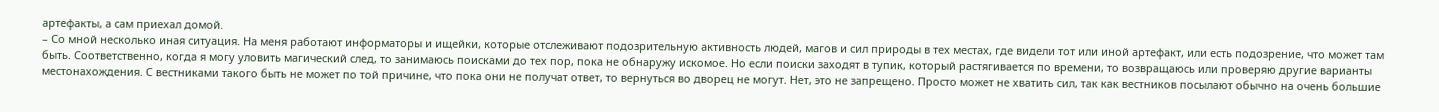артефакты, а сам приехал домой.
– Со мной несколько иная ситуация. На меня работают информаторы и ищейки, которые отслеживают подозрительную активность людей, магов и сил природы в тех местах, где видели тот или иной артефакт, или есть подозрение, что может там быть. Соответственно, когда я могу уловить магический след, то занимаюсь поисками до тех пор, пока не обнаружу искомое. Но если поиски заходят в тупик, который растягивается по времени, то возвращаюсь или проверяю другие варианты местонахождения. С вестниками такого быть не может по той причине, что пока они не получат ответ, то вернуться во дворец не могут. Нет, это не запрещено. Просто может не хватить сил, так как вестников посылают обычно на очень большие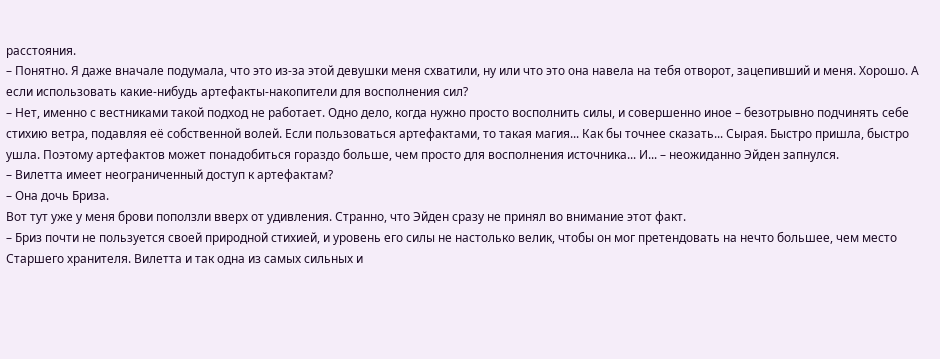расстояния.
– Понятно. Я даже вначале подумала, что это из-за этой девушки меня схватили, ну или что это она навела на тебя отворот, зацепивший и меня. Хорошо. А если использовать какие-нибудь артефакты-накопители для восполнения сил?
– Нет, именно с вестниками такой подход не работает. Одно дело, когда нужно просто восполнить силы, и совершенно иное – безотрывно подчинять себе стихию ветра, подавляя её собственной волей. Если пользоваться артефактами, то такая магия... Как бы точнее сказать... Сырая. Быстро пришла, быстро ушла. Поэтому артефактов может понадобиться гораздо больше, чем просто для восполнения источника... И... – неожиданно Эйден запнулся.
– Вилетта имеет неограниченный доступ к артефактам?
– Она дочь Бриза.
Вот тут уже у меня брови поползли вверх от удивления. Странно, что Эйден сразу не принял во внимание этот факт.
– Бриз почти не пользуется своей природной стихией, и уровень его силы не настолько велик, чтобы он мог претендовать на нечто большее, чем место Старшего хранителя. Вилетта и так одна из самых сильных и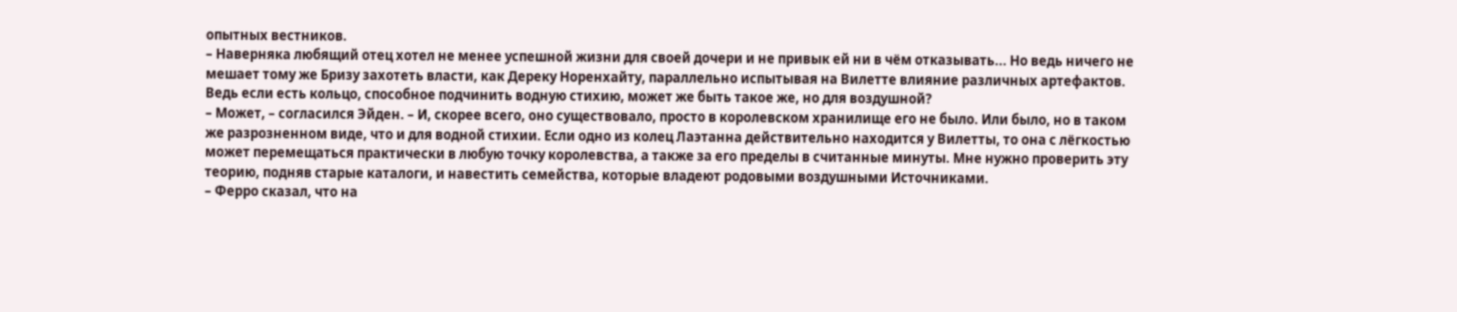опытных вестников.
– Наверняка любящий отец хотел не менее успешной жизни для своей дочери и не привык ей ни в чём отказывать... Но ведь ничего не мешает тому же Бризу захотеть власти, как Дереку Норенхайту, параллельно испытывая на Вилетте влияние различных артефактов. Ведь если есть кольцо, способное подчинить водную стихию, может же быть такое же, но для воздушной?
– Может, – согласился Эйден. – И, скорее всего, оно существовало, просто в королевском хранилище его не было. Или было, но в таком же разрозненном виде, что и для водной стихии. Если одно из колец Лаэтанна действительно находится у Вилетты, то она с лёгкостью может перемещаться практически в любую точку королевства, а также за его пределы в считанные минуты. Мне нужно проверить эту теорию, подняв старые каталоги, и навестить семейства, которые владеют родовыми воздушными Источниками.
– Ферро сказал, что на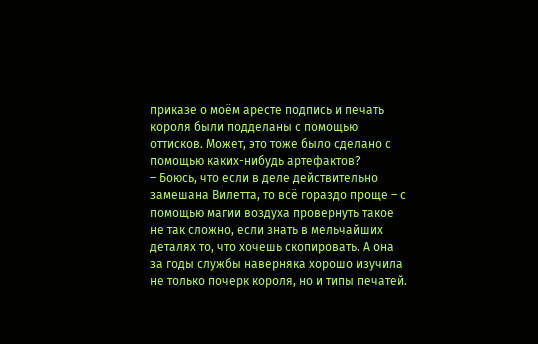приказе о моём аресте подпись и печать короля были подделаны с помощью оттисков. Может, это тоже было сделано с помощью каких-нибудь артефактов?
– Боюсь, что если в деле действительно замешана Вилетта, то всё гораздо проще – с помощью магии воздуха провернуть такое не так сложно, если знать в мельчайших деталях то, что хочешь скопировать. А она за годы службы наверняка хорошо изучила не только почерк короля, но и типы печатей.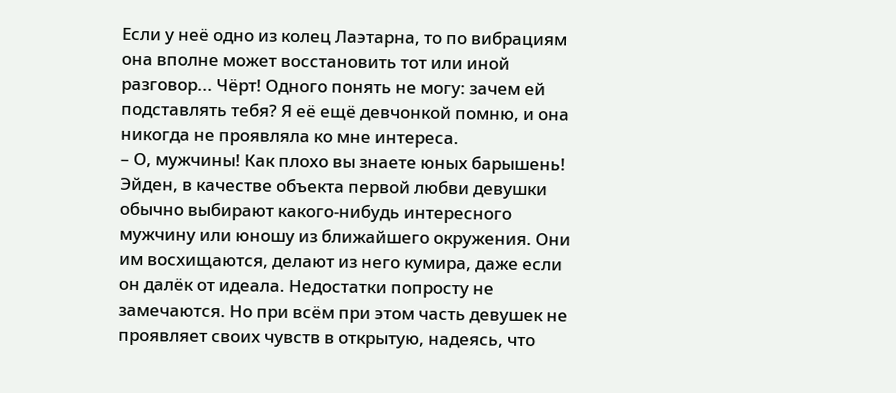Если у неё одно из колец Лаэтарна, то по вибрациям она вполне может восстановить тот или иной разговор... Чёрт! Одного понять не могу: зачем ей подставлять тебя? Я её ещё девчонкой помню, и она никогда не проявляла ко мне интереса.
– О, мужчины! Как плохо вы знаете юных барышень! Эйден, в качестве объекта первой любви девушки обычно выбирают какого-нибудь интересного мужчину или юношу из ближайшего окружения. Они им восхищаются, делают из него кумира, даже если он далёк от идеала. Недостатки попросту не замечаются. Но при всём при этом часть девушек не проявляет своих чувств в открытую, надеясь, что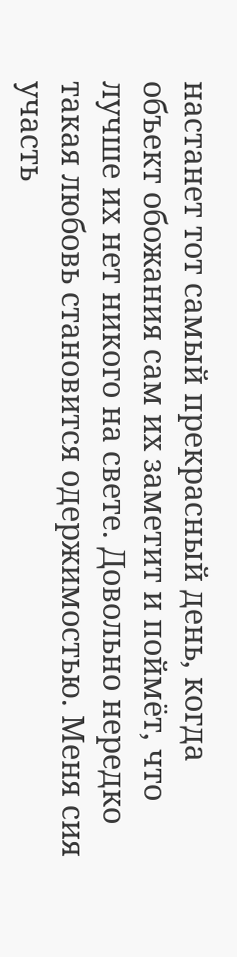настанет тот самый прекрасный день, когда объект обожания сам их заметит и поймёт, что лучше их нет никого на свете. Довольно нередко такая любовь становится одержимостью. Меня сия участь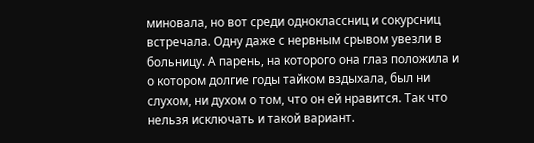миновала, но вот среди одноклассниц и сокурсниц встречала. Одну даже с нервным срывом увезли в больницу. А парень, на которого она глаз положила и о котором долгие годы тайком вздыхала, был ни слухом, ни духом о том, что он ей нравится. Так что нельзя исключать и такой вариант.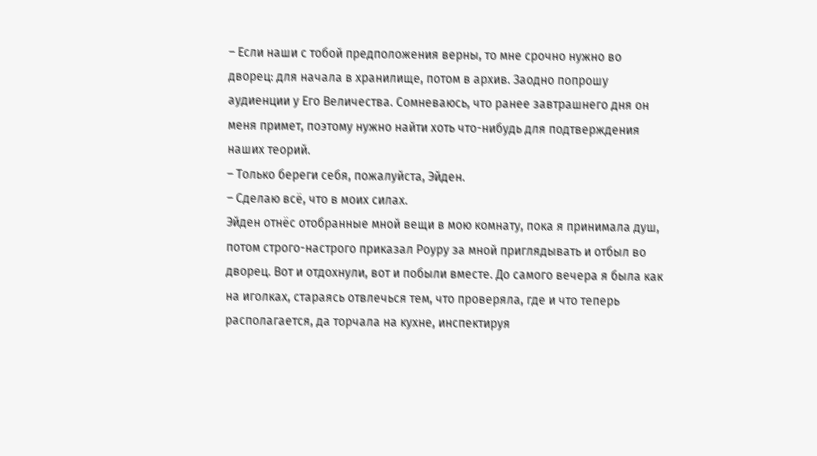– Если наши с тобой предположения верны, то мне срочно нужно во дворец: для начала в хранилище, потом в архив. Заодно попрошу аудиенции у Его Величества. Сомневаюсь, что ранее завтрашнего дня он меня примет, поэтому нужно найти хоть что-нибудь для подтверждения наших теорий.
– Только береги себя, пожалуйста, Эйден.
– Сделаю всё, что в моих силах.
Эйден отнёс отобранные мной вещи в мою комнату, пока я принимала душ, потом строго-настрого приказал Роуру за мной приглядывать и отбыл во дворец. Вот и отдохнули, вот и побыли вместе. До самого вечера я была как на иголках, стараясь отвлечься тем, что проверяла, где и что теперь располагается, да торчала на кухне, инспектируя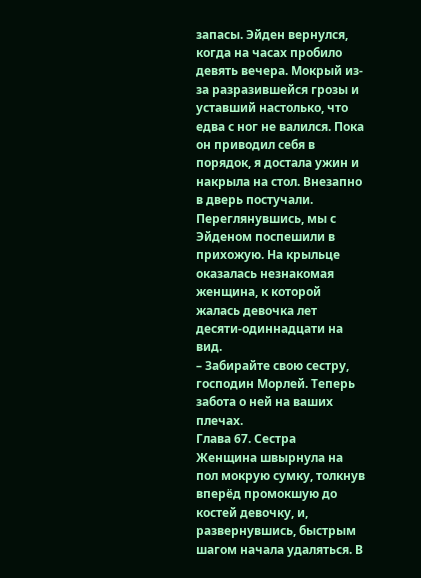запасы. Эйден вернулся, когда на часах пробило девять вечера. Мокрый из-за разразившейся грозы и уставший настолько, что едва с ног не валился. Пока он приводил себя в порядок, я достала ужин и накрыла на стол. Внезапно в дверь постучали. Переглянувшись, мы с Эйденом поспешили в прихожую. На крыльце оказалась незнакомая женщина, к которой жалась девочка лет десяти-одиннадцати на вид.
– Забирайте свою сестру, господин Морлей. Теперь забота о ней на ваших плечах.
Глава 67. Сестра
Женщина швырнула на пол мокрую сумку, толкнув вперёд промокшую до костей девочку, и, развернувшись, быстрым шагом начала удаляться. В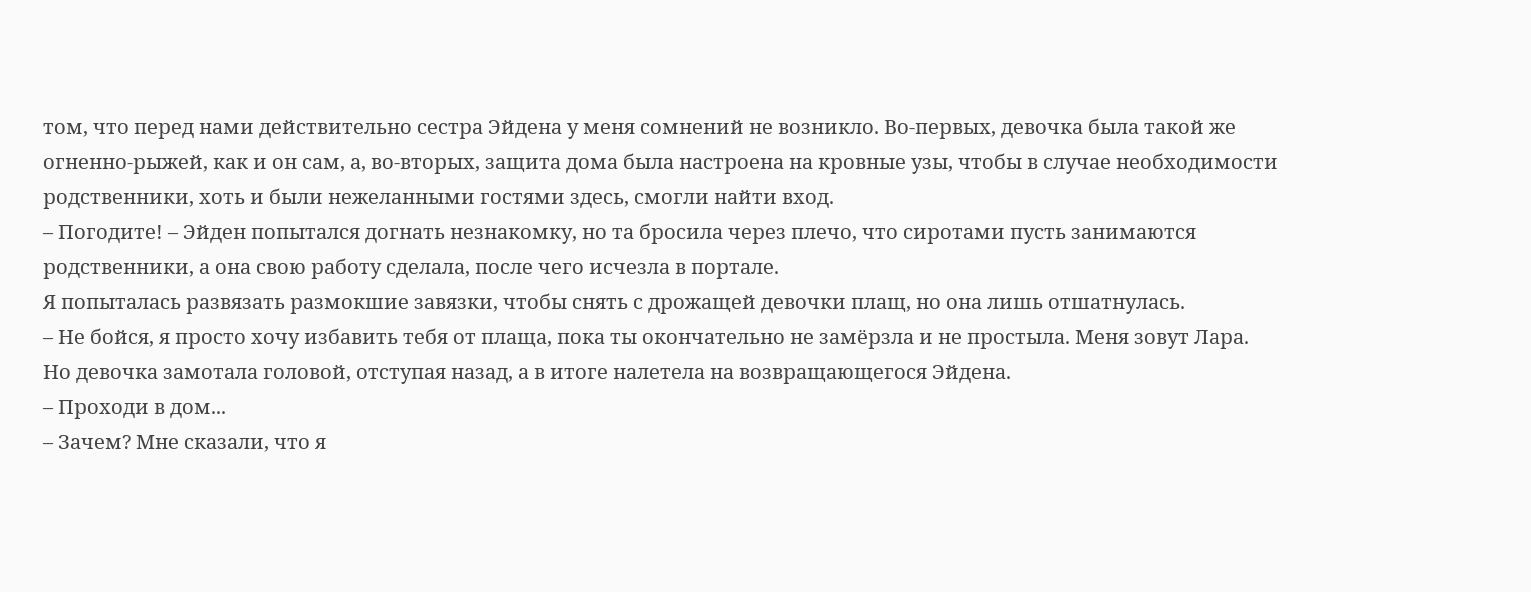том, что перед нами действительно сестра Эйдена у меня сомнений не возникло. Во-первых, девочка была такой же огненно-рыжей, как и он сам, а, во-вторых, защита дома была настроена на кровные узы, чтобы в случае необходимости родственники, хоть и были нежеланными гостями здесь, смогли найти вход.
– Погодите! – Эйден попытался догнать незнакомку, но та бросила через плечо, что сиротами пусть занимаются родственники, а она свою работу сделала, после чего исчезла в портале.
Я попыталась развязать размокшие завязки, чтобы снять с дрожащей девочки плащ, но она лишь отшатнулась.
– Не бойся, я просто хочу избавить тебя от плаща, пока ты окончательно не замёрзла и не простыла. Меня зовут Лара.
Но девочка замотала головой, отступая назад, а в итоге налетела на возвращающегося Эйдена.
– Проходи в дом...
– Зачем? Мне сказали, что я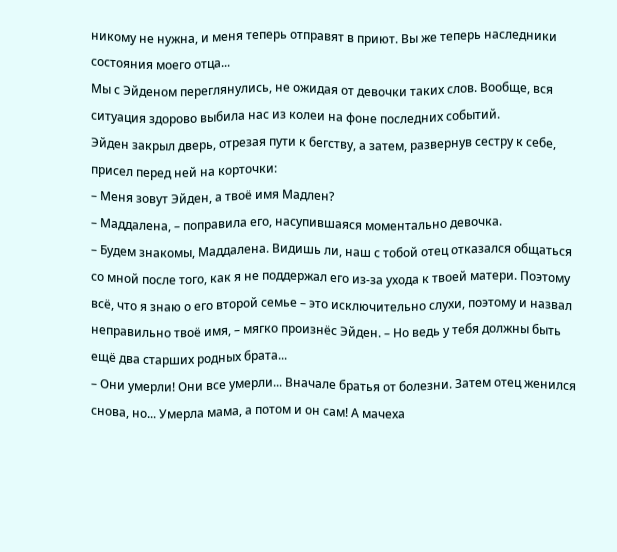никому не нужна, и меня теперь отправят в приют. Вы же теперь наследники состояния моего отца...
Мы с Эйденом переглянулись, не ожидая от девочки таких слов. Вообще, вся ситуация здорово выбила нас из колеи на фоне последних событий.
Эйден закрыл дверь, отрезая пути к бегству, а затем, развернув сестру к себе, присел перед ней на корточки:
– Меня зовут Эйден, а твоё имя Мадлен?
– Маддалена, – поправила его, насупившаяся моментально девочка.
– Будем знакомы, Маддалена. Видишь ли, наш с тобой отец отказался общаться со мной после того, как я не поддержал его из-за ухода к твоей матери. Поэтому всё, что я знаю о его второй семье – это исключительно слухи, поэтому и назвал неправильно твоё имя, – мягко произнёс Эйден. – Но ведь у тебя должны быть ещё два старших родных брата...
– Они умерли! Они все умерли... Вначале братья от болезни. Затем отец женился снова, но... Умерла мама, а потом и он сам! А мачеха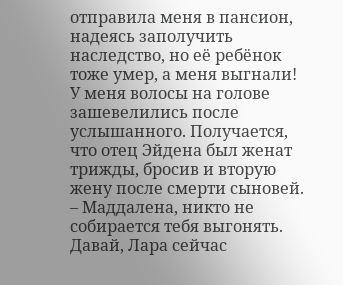отправила меня в пансион, надеясь заполучить наследство, но её ребёнок тоже умер, а меня выгнали!
У меня волосы на голове зашевелились после услышанного. Получается, что отец Эйдена был женат трижды, бросив и вторую жену после смерти сыновей.
– Маддалена, никто не собирается тебя выгонять. Давай, Лара сейчас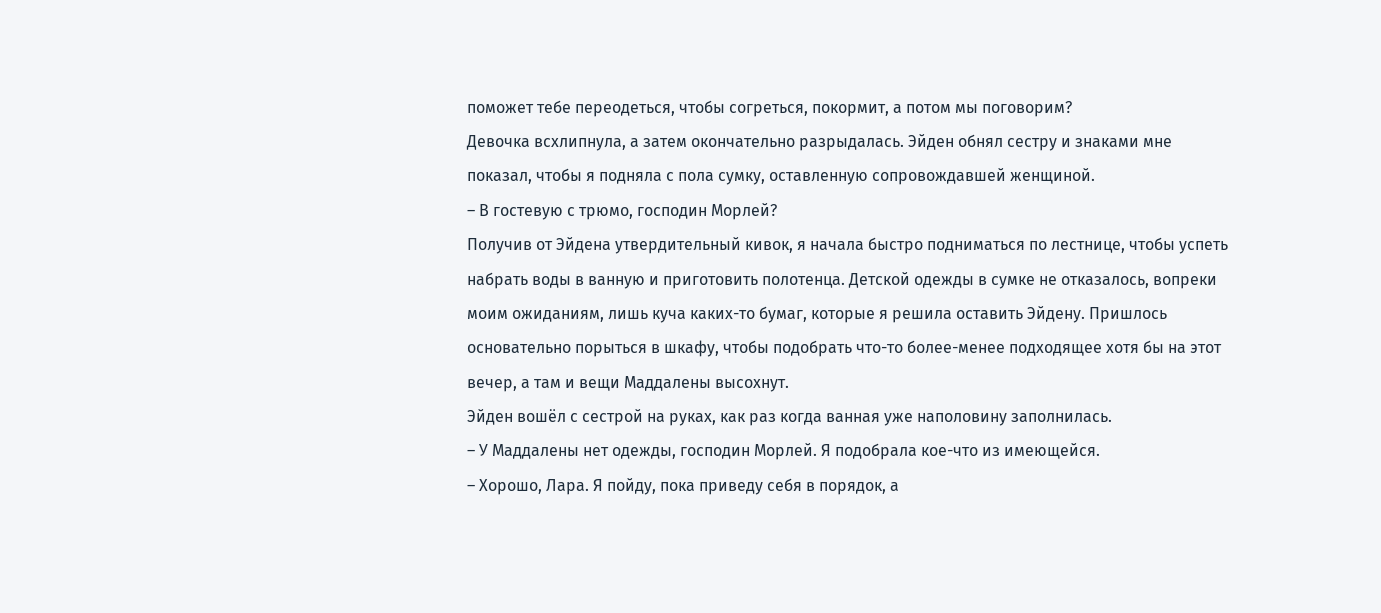поможет тебе переодеться, чтобы согреться, покормит, а потом мы поговорим?
Девочка всхлипнула, а затем окончательно разрыдалась. Эйден обнял сестру и знаками мне показал, чтобы я подняла с пола сумку, оставленную сопровождавшей женщиной.
– В гостевую с трюмо, господин Морлей?
Получив от Эйдена утвердительный кивок, я начала быстро подниматься по лестнице, чтобы успеть набрать воды в ванную и приготовить полотенца. Детской одежды в сумке не отказалось, вопреки моим ожиданиям, лишь куча каких-то бумаг, которые я решила оставить Эйдену. Пришлось основательно порыться в шкафу, чтобы подобрать что-то более-менее подходящее хотя бы на этот вечер, а там и вещи Маддалены высохнут.
Эйден вошёл с сестрой на руках, как раз когда ванная уже наполовину заполнилась.
– У Маддалены нет одежды, господин Морлей. Я подобрала кое-что из имеющейся.
– Хорошо, Лара. Я пойду, пока приведу себя в порядок, а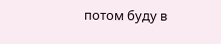потом буду в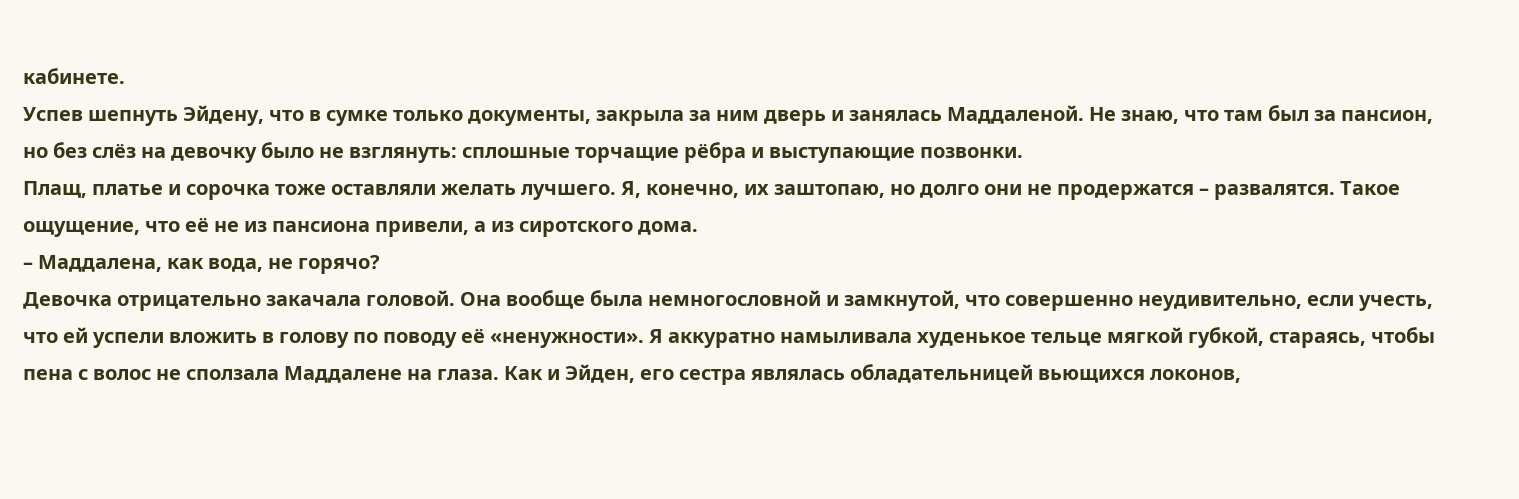кабинете.
Успев шепнуть Эйдену, что в сумке только документы, закрыла за ним дверь и занялась Маддаленой. Не знаю, что там был за пансион, но без слёз на девочку было не взглянуть: сплошные торчащие рёбра и выступающие позвонки.
Плащ, платье и сорочка тоже оставляли желать лучшего. Я, конечно, их заштопаю, но долго они не продержатся – развалятся. Такое ощущение, что её не из пансиона привели, а из сиротского дома.
– Маддалена, как вода, не горячо?
Девочка отрицательно закачала головой. Она вообще была немногословной и замкнутой, что совершенно неудивительно, если учесть, что ей успели вложить в голову по поводу её «ненужности». Я аккуратно намыливала худенькое тельце мягкой губкой, стараясь, чтобы пена с волос не сползала Маддалене на глаза. Как и Эйден, его сестра являлась обладательницей вьющихся локонов,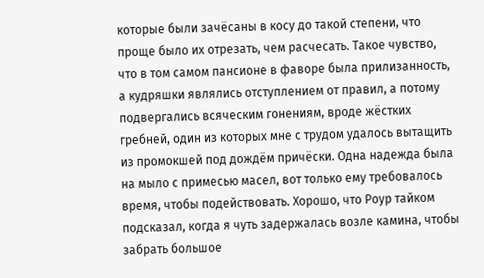которые были зачёсаны в косу до такой степени, что проще было их отрезать, чем расчесать. Такое чувство, что в том самом пансионе в фаворе была прилизанность, а кудряшки являлись отступлением от правил, а потому подвергались всяческим гонениям, вроде жёстких гребней, один из которых мне с трудом удалось вытащить из промокшей под дождём причёски. Одна надежда была на мыло с примесью масел, вот только ему требовалось время, чтобы подействовать. Хорошо, что Роур тайком подсказал, когда я чуть задержалась возле камина, чтобы забрать большое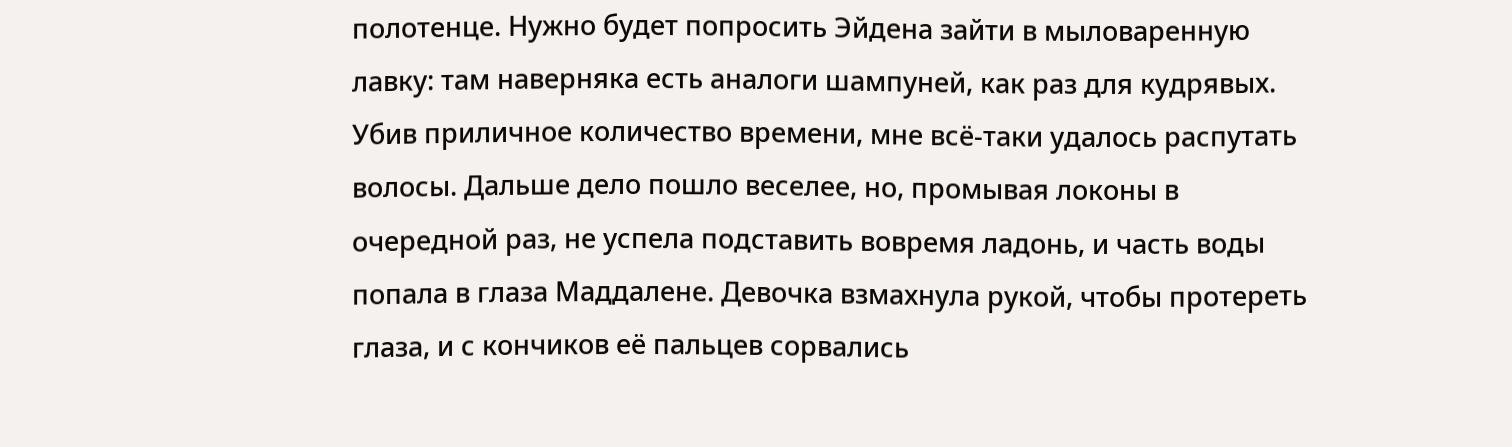полотенце. Нужно будет попросить Эйдена зайти в мыловаренную лавку: там наверняка есть аналоги шампуней, как раз для кудрявых.
Убив приличное количество времени, мне всё-таки удалось распутать волосы. Дальше дело пошло веселее, но, промывая локоны в очередной раз, не успела подставить вовремя ладонь, и часть воды попала в глаза Маддалене. Девочка взмахнула рукой, чтобы протереть глаза, и с кончиков её пальцев сорвались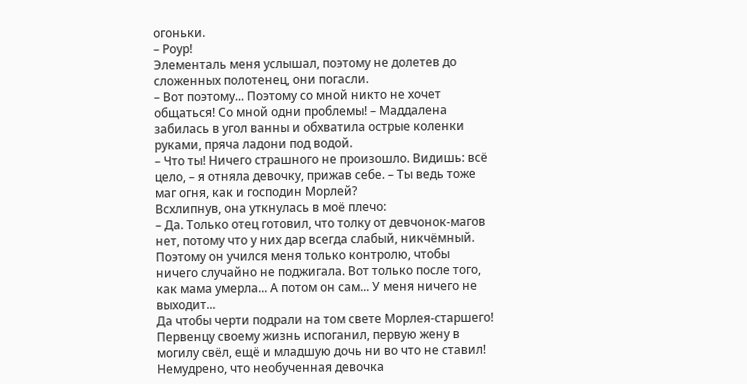огоньки.
– Роур!
Элементаль меня услышал, поэтому не долетев до сложенных полотенец, они погасли.
– Вот поэтому... Поэтому со мной никто не хочет общаться! Со мной одни проблемы! – Маддалена забилась в угол ванны и обхватила острые коленки руками, пряча ладони под водой.
– Что ты! Ничего страшного не произошло. Видишь: всё цело, – я отняла девочку, прижав себе. – Ты ведь тоже маг огня, как и господин Морлей?
Всхлипнув, она уткнулась в моё плечо:
– Да. Только отец готовил, что толку от девчонок-магов нет, потому что у них дар всегда слабый, никчёмный. Поэтому он учился меня только контролю, чтобы ничего случайно не поджигала. Вот только после того, как мама умерла... А потом он сам... У меня ничего не выходит...
Да чтобы черти подрали на том свете Морлея-старшего! Первенцу своему жизнь испоганил, первую жену в могилу свёл, ещё и младшую дочь ни во что не ставил! Немудрено, что необученная девочка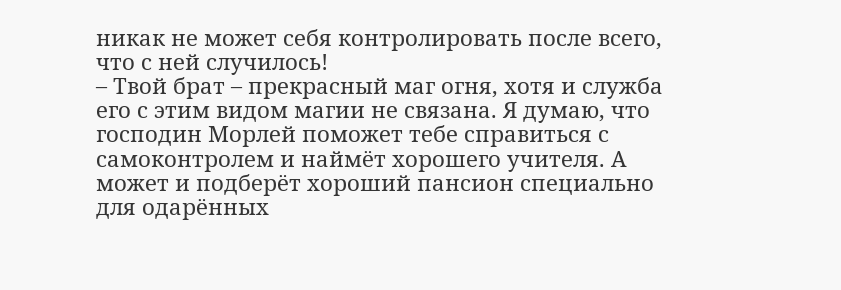никак не может себя контролировать после всего, что с ней случилось!
– Твой брат – прекрасный маг огня, хотя и служба его с этим видом магии не связана. Я думаю, что господин Морлей поможет тебе справиться с самоконтролем и наймёт хорошего учителя. А может и подберёт хороший пансион специально для одарённых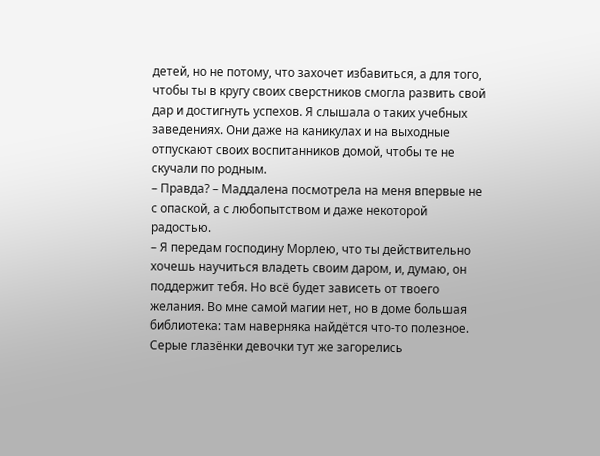детей, но не потому, что захочет избавиться, а для того, чтобы ты в кругу своих сверстников смогла развить свой дар и достигнуть успехов. Я слышала о таких учебных заведениях. Они даже на каникулах и на выходные отпускают своих воспитанников домой, чтобы те не скучали по родным.
– Правда? – Маддалена посмотрела на меня впервые не с опаской, а с любопытством и даже некоторой радостью.
– Я передам господину Морлею, что ты действительно хочешь научиться владеть своим даром, и, думаю, он поддержит тебя. Но всё будет зависеть от твоего желания. Во мне самой магии нет, но в доме большая библиотека: там наверняка найдётся что-то полезное.
Серые глазёнки девочки тут же загорелись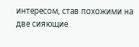интересом, став похожими на две сияющие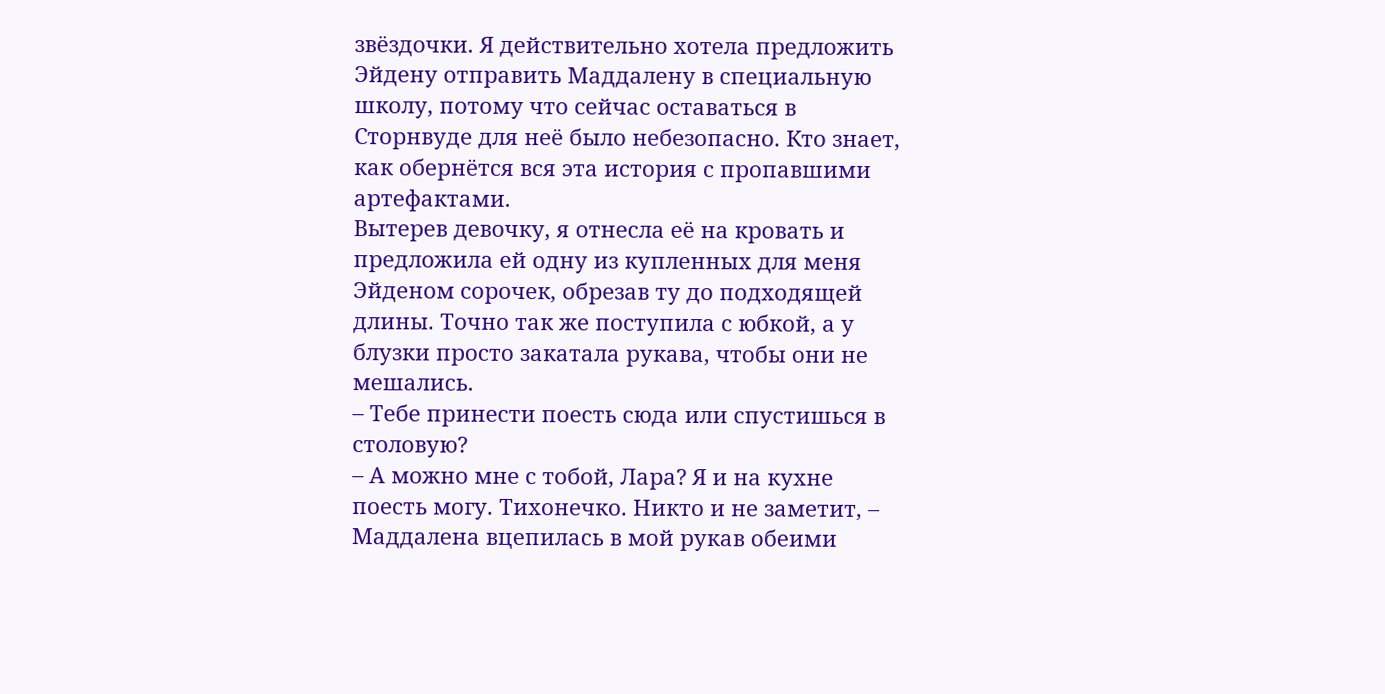звёздочки. Я действительно хотела предложить Эйдену отправить Маддалену в специальную школу, потому что сейчас оставаться в Сторнвуде для неё было небезопасно. Кто знает, как обернётся вся эта история с пропавшими артефактами.
Вытерев девочку, я отнесла её на кровать и предложила ей одну из купленных для меня Эйденом сорочек, обрезав ту до подходящей длины. Точно так же поступила с юбкой, а у блузки просто закатала рукава, чтобы они не мешались.
– Тебе принести поесть сюда или спустишься в столовую?
– А можно мне с тобой, Лара? Я и на кухне поесть могу. Тихонечко. Никто и не заметит, – Маддалена вцепилась в мой рукав обеими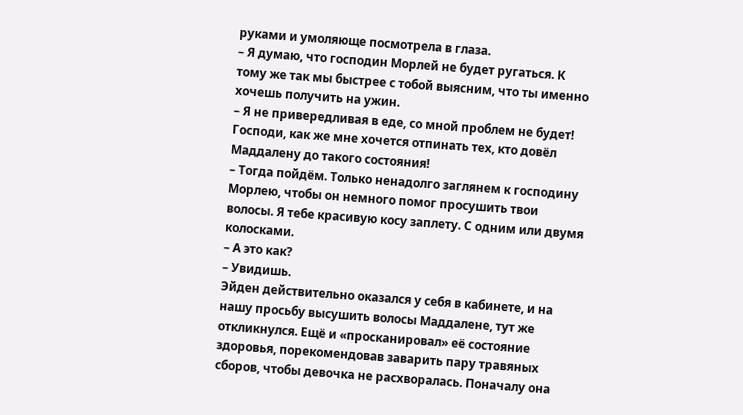руками и умоляюще посмотрела в глаза.
– Я думаю, что господин Морлей не будет ругаться. К тому же так мы быстрее с тобой выясним, что ты именно хочешь получить на ужин.
– Я не привередливая в еде, со мной проблем не будет!
Господи, как же мне хочется отпинать тех, кто довёл Маддалену до такого состояния!
– Тогда пойдём. Только ненадолго заглянем к господину Морлею, чтобы он немного помог просушить твои волосы. Я тебе красивую косу заплету. С одним или двумя колосками.
– А это как?
– Увидишь.
Эйден действительно оказался у себя в кабинете, и на нашу просьбу высушить волосы Маддалене, тут же откликнулся. Ещё и «просканировал» её состояние здоровья, порекомендовав заварить пару травяных сборов, чтобы девочка не расхворалась. Поначалу она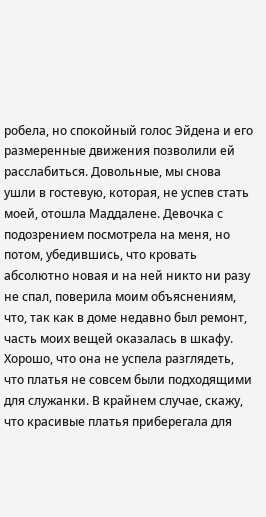робела, но спокойный голос Эйдена и его размеренные движения позволили ей расслабиться. Довольные, мы снова ушли в гостевую, которая, не успев стать моей, отошла Маддалене. Девочка с подозрением посмотрела на меня, но потом, убедившись, что кровать абсолютно новая и на ней никто ни разу не спал, поверила моим объяснениям, что, так как в доме недавно был ремонт, часть моих вещей оказалась в шкафу. Хорошо, что она не успела разглядеть, что платья не совсем были подходящими для служанки. В крайнем случае, скажу, что красивые платья приберегала для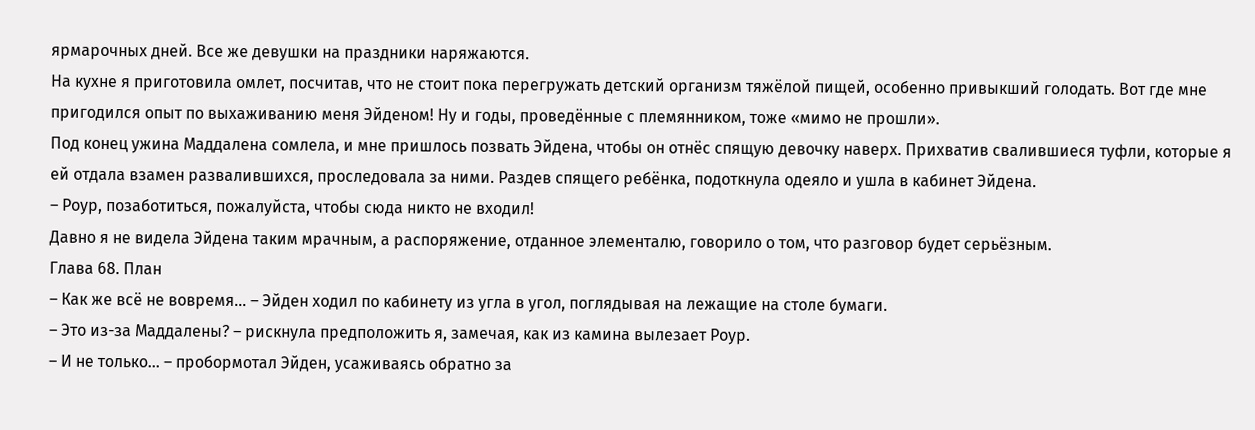ярмарочных дней. Все же девушки на праздники наряжаются.
На кухне я приготовила омлет, посчитав, что не стоит пока перегружать детский организм тяжёлой пищей, особенно привыкший голодать. Вот где мне пригодился опыт по выхаживанию меня Эйденом! Ну и годы, проведённые с племянником, тоже «мимо не прошли».
Под конец ужина Маддалена сомлела, и мне пришлось позвать Эйдена, чтобы он отнёс спящую девочку наверх. Прихватив свалившиеся туфли, которые я ей отдала взамен развалившихся, проследовала за ними. Раздев спящего ребёнка, подоткнула одеяло и ушла в кабинет Эйдена.
– Роур, позаботиться, пожалуйста, чтобы сюда никто не входил!
Давно я не видела Эйдена таким мрачным, а распоряжение, отданное элементалю, говорило о том, что разговор будет серьёзным.
Глава 68. План
– Как же всё не вовремя... – Эйден ходил по кабинету из угла в угол, поглядывая на лежащие на столе бумаги.
– Это из-за Маддалены? – рискнула предположить я, замечая, как из камина вылезает Роур.
– И не только... – пробормотал Эйден, усаживаясь обратно за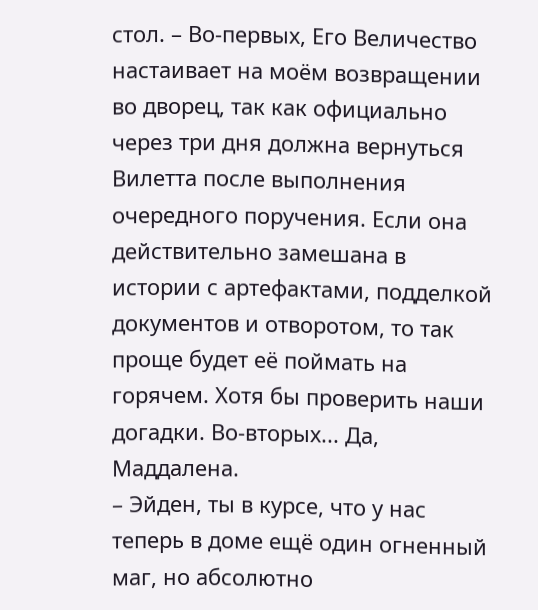стол. – Во-первых, Его Величество настаивает на моём возвращении во дворец, так как официально через три дня должна вернуться Вилетта после выполнения очередного поручения. Если она действительно замешана в истории с артефактами, подделкой документов и отворотом, то так проще будет её поймать на горячем. Хотя бы проверить наши догадки. Во-вторых... Да, Маддалена.
– Эйден, ты в курсе, что у нас теперь в доме ещё один огненный маг, но абсолютно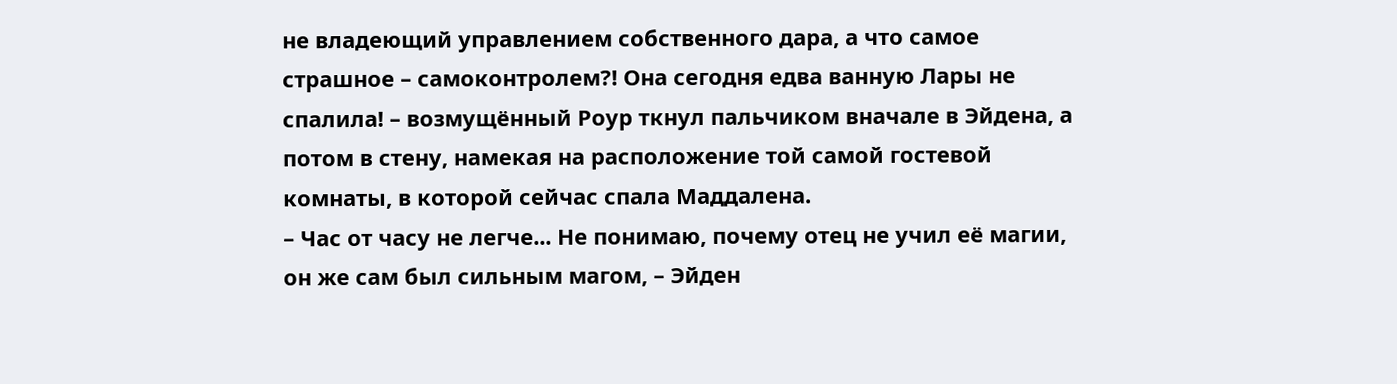не владеющий управлением собственного дара, а что самое страшное – самоконтролем?! Она сегодня едва ванную Лары не спалила! – возмущённый Роур ткнул пальчиком вначале в Эйдена, а потом в стену, намекая на расположение той самой гостевой комнаты, в которой сейчас спала Маддалена.
– Час от часу не легче... Не понимаю, почему отец не учил её магии, он же сам был сильным магом, – Эйден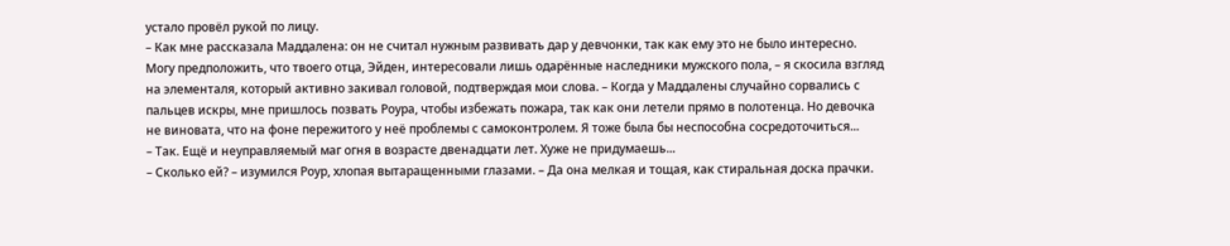устало провёл рукой по лицу.
– Как мне рассказала Маддалена: он не считал нужным развивать дар у девчонки, так как ему это не было интересно. Могу предположить, что твоего отца, Эйден, интересовали лишь одарённые наследники мужского пола, – я скосила взгляд на элементаля, который активно закивал головой, подтверждая мои слова. – Когда у Маддалены случайно сорвались с пальцев искры, мне пришлось позвать Роура, чтобы избежать пожара, так как они летели прямо в полотенца. Но девочка не виновата, что на фоне пережитого у неё проблемы с самоконтролем. Я тоже была бы неспособна сосредоточиться...
– Так. Ещё и неуправляемый маг огня в возрасте двенадцати лет. Хуже не придумаешь...
– Сколько ей? – изумился Роур, хлопая вытаращенными глазами. – Да она мелкая и тощая, как стиральная доска прачки.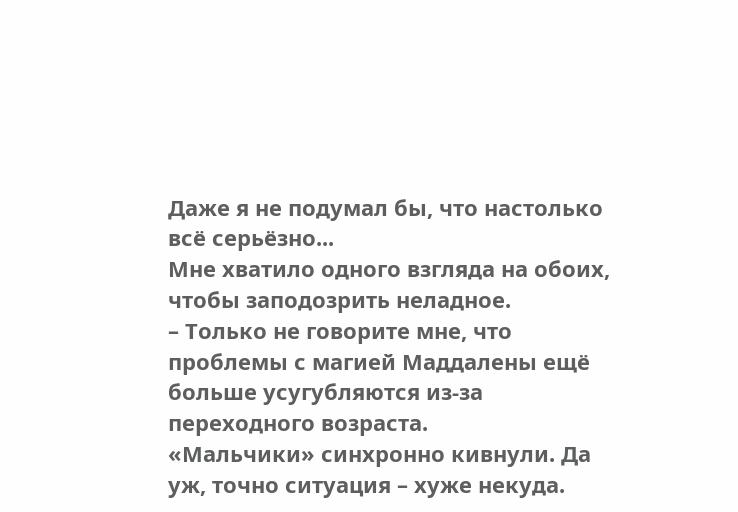Даже я не подумал бы, что настолько всё серьёзно...
Мне хватило одного взгляда на обоих, чтобы заподозрить неладное.
– Только не говорите мне, что проблемы с магией Маддалены ещё больше усугубляются из-за переходного возраста.
«Мальчики» синхронно кивнули. Да уж, точно ситуация – хуже некуда.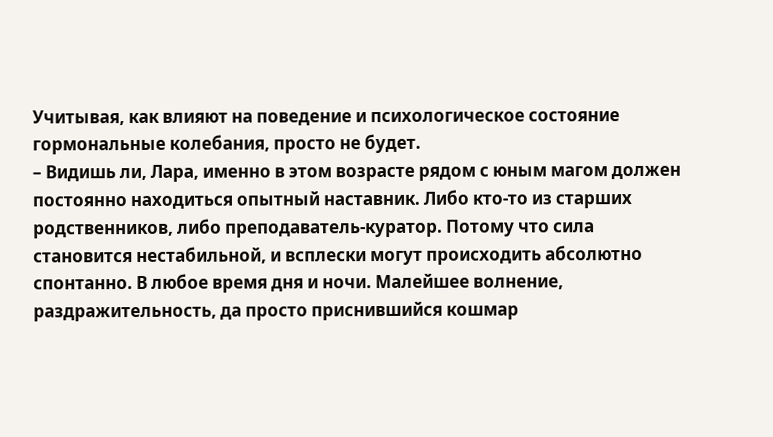Учитывая, как влияют на поведение и психологическое состояние гормональные колебания, просто не будет.
– Видишь ли, Лара, именно в этом возрасте рядом с юным магом должен постоянно находиться опытный наставник. Либо кто-то из старших родственников, либо преподаватель-куратор. Потому что сила становится нестабильной, и всплески могут происходить абсолютно спонтанно. В любое время дня и ночи. Малейшее волнение, раздражительность, да просто приснившийся кошмар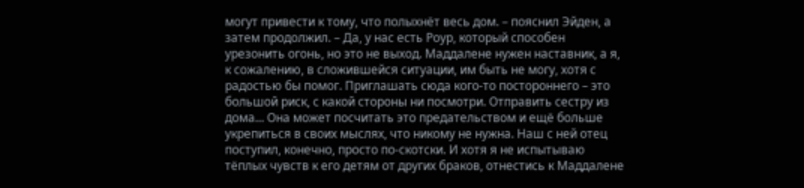могут привести к тому, что полыхнёт весь дом. – пояснил Эйден, а затем продолжил. – Да, у нас есть Роур, который способен урезонить огонь, но это не выход. Маддалене нужен наставник, а я, к сожалению, в сложившейся ситуации, им быть не могу, хотя с радостью бы помог. Приглашать сюда кого-то постороннего – это большой риск, с какой стороны ни посмотри. Отправить сестру из дома... Она может посчитать это предательством и ещё больше укрепиться в своих мыслях, что никому не нужна. Наш с ней отец поступил, конечно, просто по-скотски. И хотя я не испытываю тёплых чувств к его детям от других браков, отнестись к Маддалене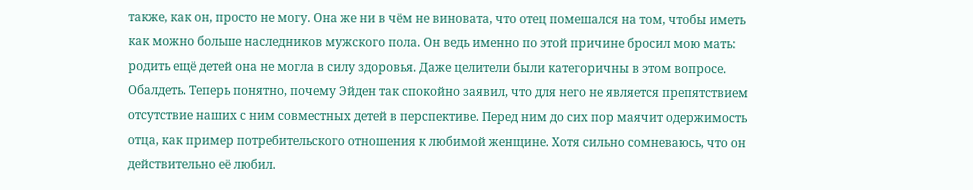также, как он, просто не могу. Она же ни в чём не виновата, что отец помешался на том, чтобы иметь как можно больше наследников мужского пола. Он ведь именно по этой причине бросил мою мать: родить ещё детей она не могла в силу здоровья. Даже целители были категоричны в этом вопросе.
Обалдеть. Теперь понятно, почему Эйден так спокойно заявил, что для него не является препятствием отсутствие наших с ним совместных детей в перспективе. Перед ним до сих пор маячит одержимость отца, как пример потребительского отношения к любимой женщине. Хотя сильно сомневаюсь, что он действительно её любил.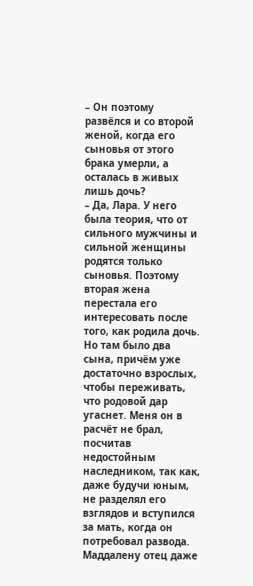– Он поэтому развёлся и со второй женой, когда его сыновья от этого брака умерли, а осталась в живых лишь дочь?
– Да, Лара. У него была теория, что от сильного мужчины и сильной женщины родятся только сыновья. Поэтому вторая жена перестала его интересовать после того, как родила дочь. Но там было два сына, причём уже достаточно взрослых, чтобы переживать, что родовой дар угаснет. Меня он в расчёт не брал, посчитав недостойным наследником, так как, даже будучи юным, не разделял его взглядов и вступился за мать, когда он потребовал развода. Маддалену отец даже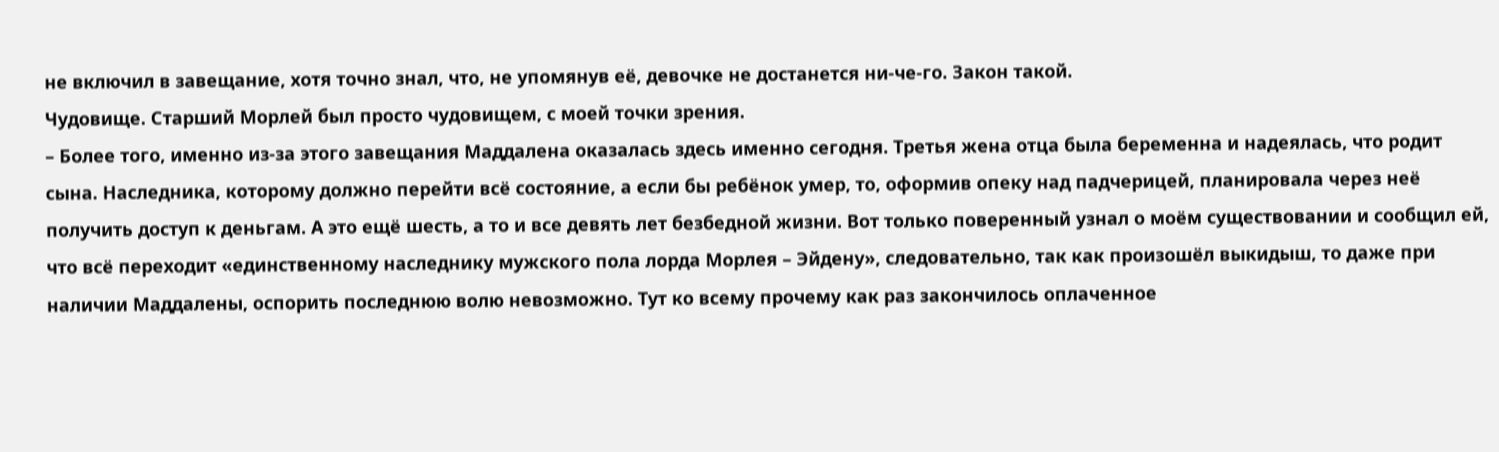не включил в завещание, хотя точно знал, что, не упомянув её, девочке не достанется ни-че-го. Закон такой.
Чудовище. Старший Морлей был просто чудовищем, с моей точки зрения.
– Более того, именно из-за этого завещания Маддалена оказалась здесь именно сегодня. Третья жена отца была беременна и надеялась, что родит сына. Наследника, которому должно перейти всё состояние, а если бы ребёнок умер, то, оформив опеку над падчерицей, планировала через неё получить доступ к деньгам. А это ещё шесть, а то и все девять лет безбедной жизни. Вот только поверенный узнал о моём существовании и сообщил ей, что всё переходит «единственному наследнику мужского пола лорда Морлея – Эйдену», следовательно, так как произошёл выкидыш, то даже при наличии Маддалены, оспорить последнюю волю невозможно. Тут ко всему прочему как раз закончилось оплаченное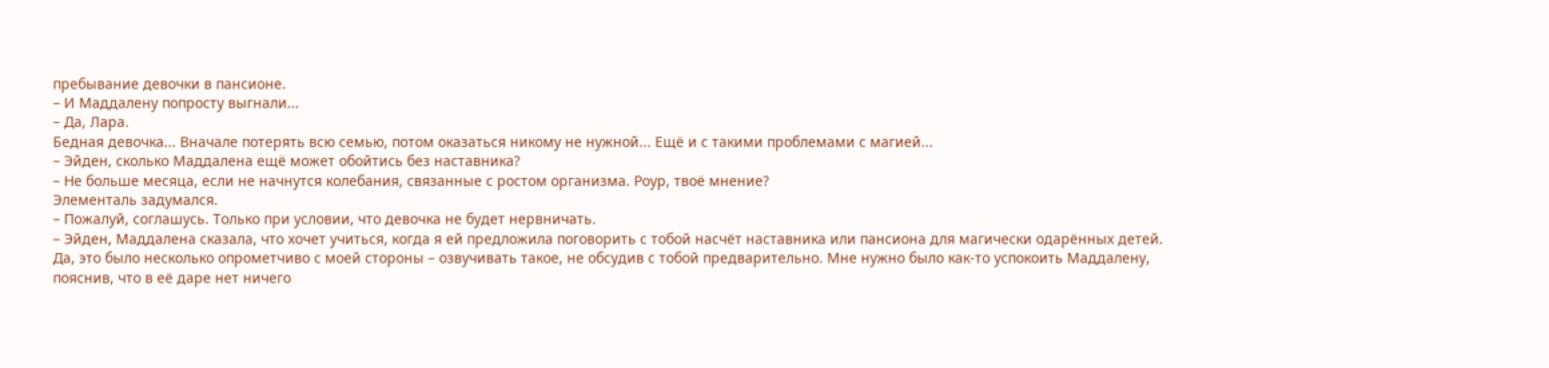пребывание девочки в пансионе.
– И Маддалену попросту выгнали...
– Да, Лара.
Бедная девочка... Вначале потерять всю семью, потом оказаться никому не нужной... Ещё и с такими проблемами с магией...
– Эйден, сколько Маддалена ещё может обойтись без наставника?
– Не больше месяца, если не начнутся колебания, связанные с ростом организма. Роур, твоё мнение?
Элементаль задумался.
– Пожалуй, соглашусь. Только при условии, что девочка не будет нервничать.
– Эйден, Маддалена сказала, что хочет учиться, когда я ей предложила поговорить с тобой насчёт наставника или пансиона для магически одарённых детей. Да, это было несколько опрометчиво с моей стороны – озвучивать такое, не обсудив с тобой предварительно. Мне нужно было как-то успокоить Маддалену, пояснив, что в её даре нет ничего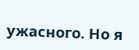ужасного. Но я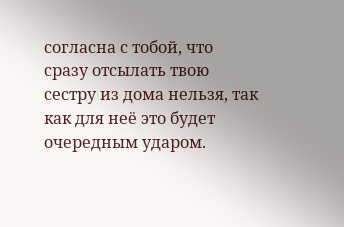согласна с тобой, что сразу отсылать твою сестру из дома нельзя, так как для неё это будет очередным ударом.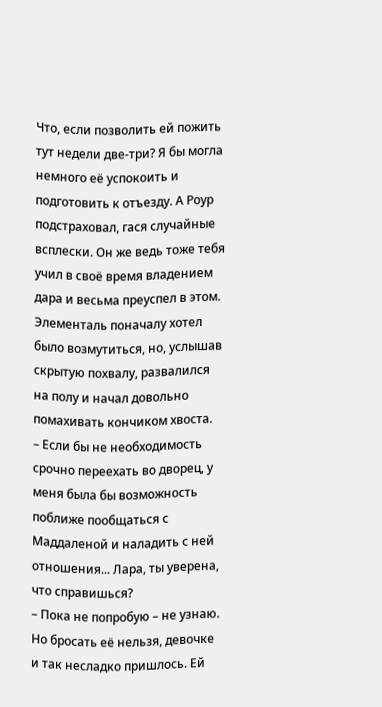Что, если позволить ей пожить тут недели две-три? Я бы могла немного её успокоить и подготовить к отъезду. А Роур подстраховал, гася случайные всплески. Он же ведь тоже тебя учил в своё время владением дара и весьма преуспел в этом.
Элементаль поначалу хотел было возмутиться, но, услышав скрытую похвалу, развалился на полу и начал довольно помахивать кончиком хвоста.
– Если бы не необходимость срочно переехать во дворец, у меня была бы возможность поближе пообщаться с Маддаленой и наладить с ней отношения... Лара, ты уверена, что справишься?
– Пока не попробую – не узнаю. Но бросать её нельзя, девочке и так несладко пришлось. Ей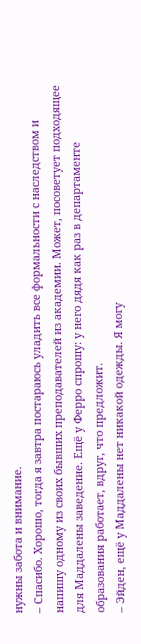нужны забота и внимание.
– Спасибо. Хорошо, тогда я завтра постараюсь уладить все формальности с наследством и напишу одному из своих бывших преподавателей из академии. Может, посоветует подходящее для Маддалены заведение. Ещё у Ферро спрошу: у него дядя как раз в департаменте образования работает, вдруг, что предложит.
– Эйден, ещё у Маддалены нет никакой одежды. Я могу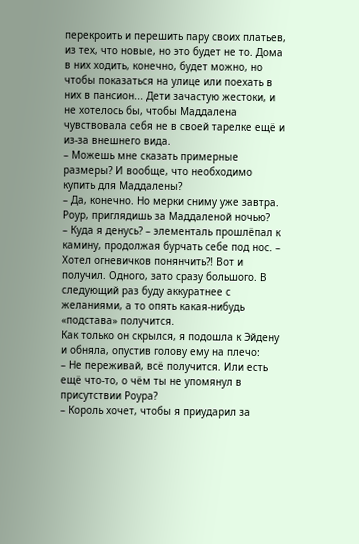перекроить и перешить пару своих платьев, из тех, что новые, но это будет не то. Дома в них ходить, конечно, будет можно, но чтобы показаться на улице или поехать в них в пансион... Дети зачастую жестоки, и не хотелось бы, чтобы Маддалена чувствовала себя не в своей тарелке ещё и из-за внешнего вида.
– Можешь мне сказать примерные размеры? И вообще, что необходимо купить для Маддалены?
– Да, конечно. Но мерки сниму уже завтра. Роур, приглядишь за Маддаленой ночью?
– Куда я денусь? – элементаль прошлёпал к камину, продолжая бурчать себе под нос. – Хотел огневичков понянчить?! Вот и получил. Одного, зато сразу большого. В следующий раз буду аккуратнее с желаниями, а то опять какая-нибудь «подстава» получится.
Как только он скрылся, я подошла к Эйдену и обняла, опустив голову ему на плечо:
– Не переживай, всё получится. Или есть ещё что-то, о чём ты не упомянул в присутствии Роура?
– Король хочет, чтобы я приударил за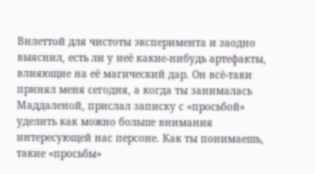Вилеттой для чистоты эксперимента и заодно выяснил, есть ли у неё какие-нибудь артефакты, влияющие на её магический дар. Он всё-таки принял меня сегодня, а когда ты занималась Маддаленой, прислал записку с «просьбой» уделить как можно больше внимания интересующей нас персоне. Как ты понимаешь, такие «просьбы»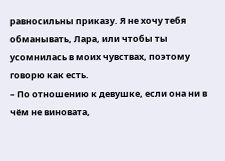равносильны приказу. Я не хочу тебя обманывать, Лара, или чтобы ты усомнилась в моих чувствах, поэтому говорю как есть.
– По отношению к девушке, если она ни в чём не виновата,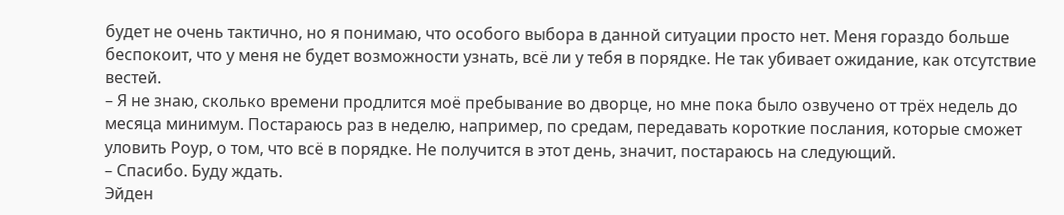будет не очень тактично, но я понимаю, что особого выбора в данной ситуации просто нет. Меня гораздо больше беспокоит, что у меня не будет возможности узнать, всё ли у тебя в порядке. Не так убивает ожидание, как отсутствие вестей.
– Я не знаю, сколько времени продлится моё пребывание во дворце, но мне пока было озвучено от трёх недель до месяца минимум. Постараюсь раз в неделю, например, по средам, передавать короткие послания, которые сможет уловить Роур, о том, что всё в порядке. Не получится в этот день, значит, постараюсь на следующий.
– Спасибо. Буду ждать.
Эйден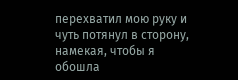перехватил мою руку и чуть потянул в сторону, намекая, чтобы я обошла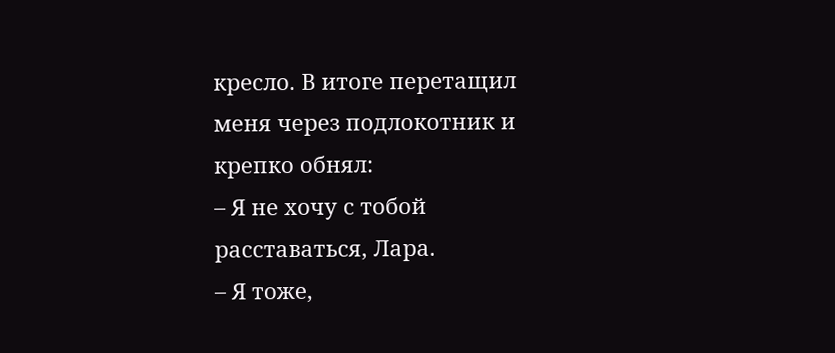кресло. В итоге перетащил меня через подлокотник и крепко обнял:
– Я не хочу с тобой расставаться, Лара.
– Я тоже,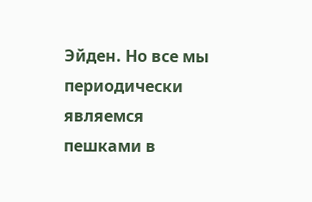Эйден. Но все мы периодически являемся пешками в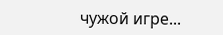чужой игре...